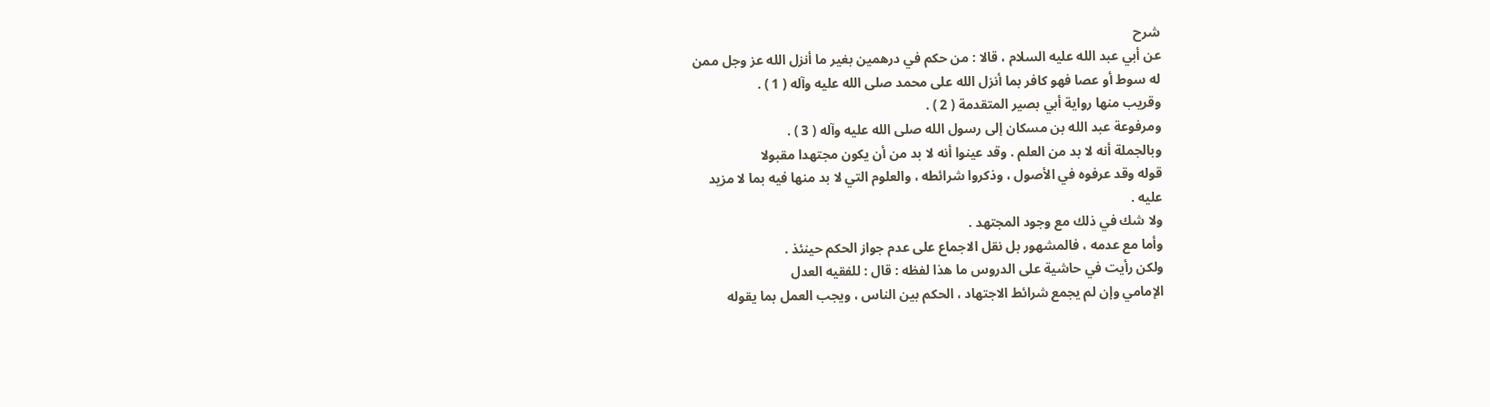شرح
عن أبي عبد الله عليه السلام ، قالا : من حكم في درهمين بغير ما أنزل الله عز وجل ممن
له سوط أو عصا فهو كافر بما أنزل الله على محمد صلى الله عليه وآله ( 1 ) .
وقريب منها رواية أبي بصير المتقدمة ( 2 ) .
ومرفوعة عبد الله بن مسكان إلى رسول الله صلى الله عليه وآله ( 3 ) .
وبالجملة أنه لا بد من العلم . وقد عينوا أنه لا بد من أن يكون مجتهدا مقبولا
قوله وقد عرفوه في الأصول ، وذكروا شرائطه ، والعلوم التي لا بد منها فيه بما لا مزيد
عليه .
ولا شك في ذلك مع وجود المجتهد .
وأما مع عدمه ، فالمشهور بل نقل الاجماع على عدم جواز الحكم حينئذ .
ولكن رأيت في حاشية على الدروس ما هذا لفظه : قال : للفقيه العدل
الإمامي وإن لم يجمع شرائط الاجتهاد ، الحكم بين الناس ، ويجب العمل بما يقوله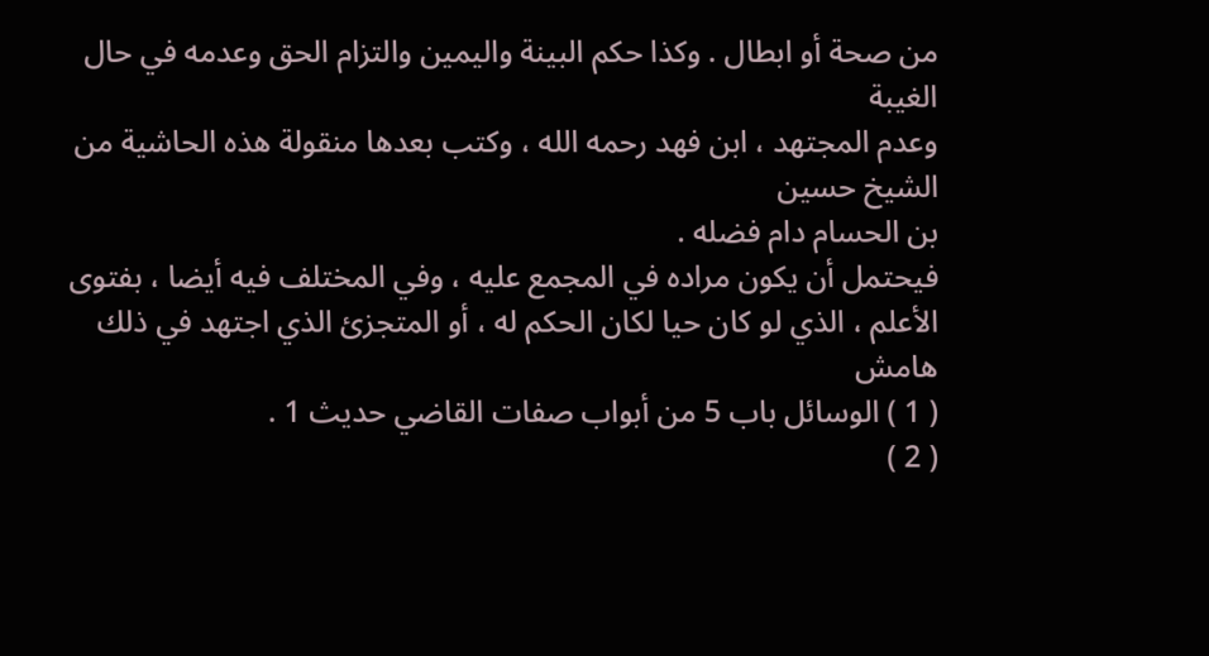من صحة أو ابطال . وكذا حكم البينة واليمين والتزام الحق وعدمه في حال الغيبة
وعدم المجتهد ، ابن فهد رحمه الله ، وكتب بعدها منقولة هذه الحاشية من الشيخ حسين
بن الحسام دام فضله .
فيحتمل أن يكون مراده في المجمع عليه ، وفي المختلف فيه أيضا ، بفتوى
الأعلم ، الذي لو كان حيا لكان الحكم له ، أو المتجزئ الذي اجتهد في ذلك
هامش
( 1 ) الوسائل باب 5 من أبواب صفات القاضي حديث 1 .
( 2 )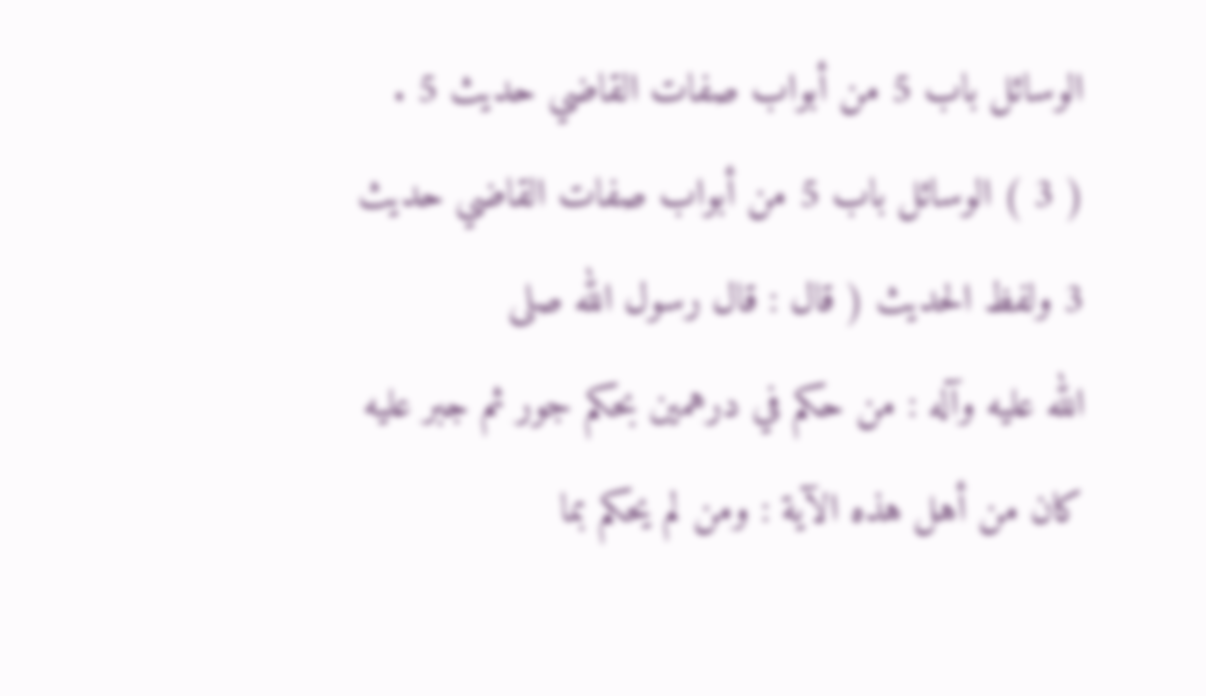الوسائل باب 5 من أبواب صفات القاضي حديث 5 .
( 3 ) الوسائل باب 5 من أبواب صفات القاضي حديث 3 ولفظ الحديث ( قال : قال رسول الله صلى
الله عليه وآله : من حكم في درهمين بحكم جور ثم جبر عليه كان من أهل هذه الآية : ومن لم يحكم بما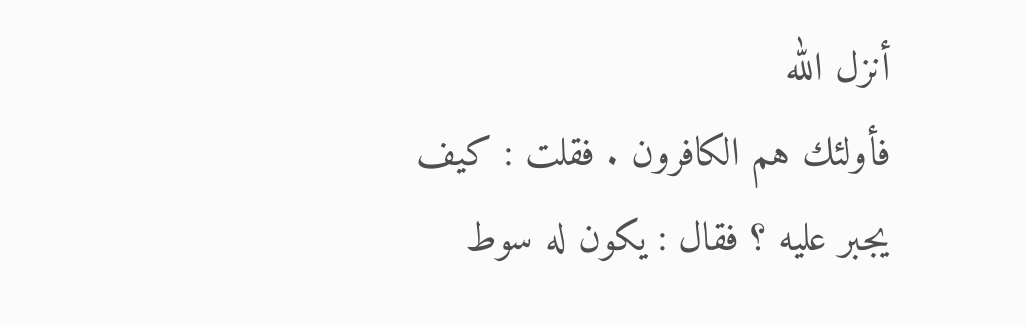أنزل الله
فأولئك هم الكافرون . فقلت : كيف يجبر عليه ؟ فقال : يكون له سوط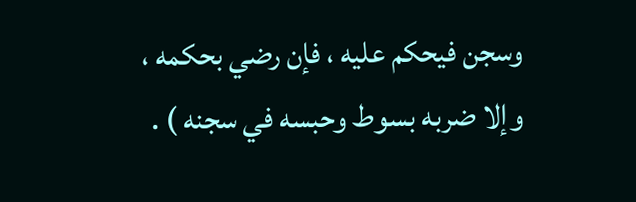وسجن فيحكم عليه ، فإن رضي بحكمه ،
وإلا ضربه بسوط وحبسه في سجنه ) .